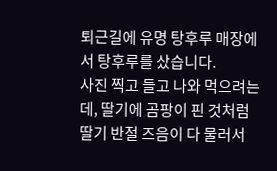퇴근길에 유명 탕후루 매장에서 탕후루를 샀습니다.
사진 찍고 들고 나와 먹으려는데, 딸기에 곰팡이 핀 것처럼 딸기 반절 즈음이 다 물러서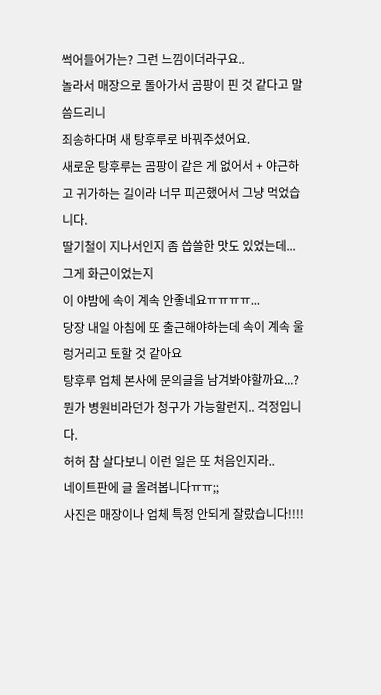썩어들어가는? 그런 느낌이더라구요..
놀라서 매장으로 돌아가서 곰팡이 핀 것 같다고 말씀드리니
죄송하다며 새 탕후루로 바꿔주셨어요.
새로운 탕후루는 곰팡이 같은 게 없어서 + 야근하고 귀가하는 길이라 너무 피곤했어서 그냥 먹었습니다.
딸기철이 지나서인지 좀 씁쓸한 맛도 있었는데...
그게 화근이었는지
이 야밤에 속이 계속 안좋네요ㅠㅠㅠㅠ...
당장 내일 아침에 또 출근해야하는데 속이 계속 울렁거리고 토할 것 같아요
탕후루 업체 본사에 문의글을 남겨봐야할까요...?
뭔가 병원비라던가 청구가 가능할런지.. 걱정입니다.
허허 참 살다보니 이런 일은 또 처음인지라..
네이트판에 글 올려봅니다ㅠㅠ;;
사진은 매장이나 업체 특정 안되게 잘랐습니다!!!!